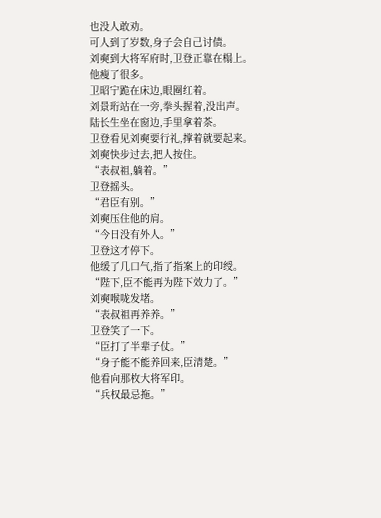也没人敢劝。
可人到了岁数,身子会自己讨债。
刘奭到大将军府时,卫登正靠在榻上。
他瘦了很多。
卫昭宁跪在床边,眼圈红着。
刘景珩站在一旁,拳头握着,没出声。
陆长生坐在窗边,手里拿着茶。
卫登看见刘奭要行礼,撑着就要起来。
刘奭快步过去,把人按住。
“表叔祖,躺着。”
卫登摇头。
“君臣有别。”
刘奭压住他的肩。
“今日没有外人。”
卫登这才停下。
他缓了几口气,指了指案上的印绶。
“陛下,臣不能再为陛下效力了。”
刘奭喉咙发堵。
“表叔祖再养养。”
卫登笑了一下。
“臣打了半辈子仗。”
“身子能不能养回来,臣清楚。”
他看向那枚大将军印。
“兵权最忌拖。”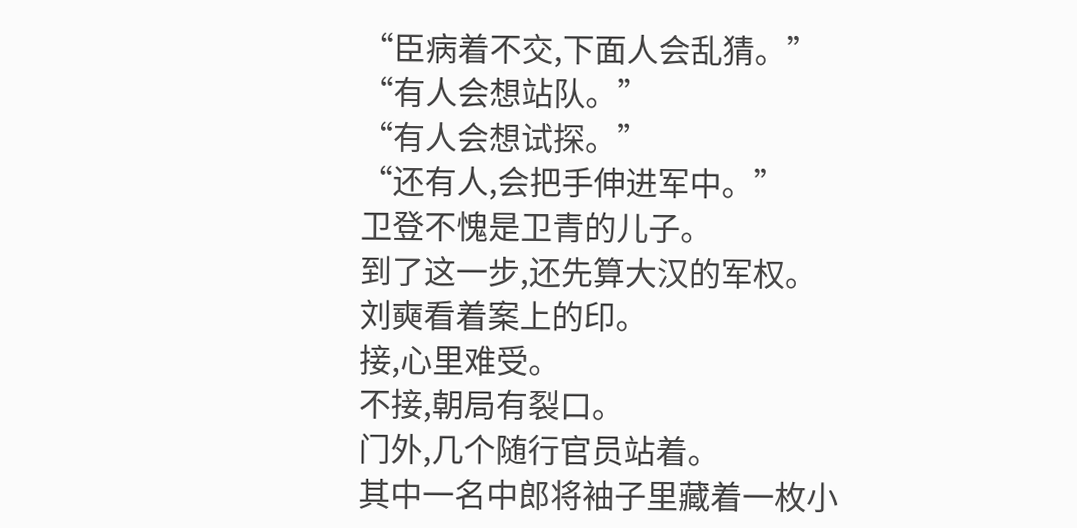“臣病着不交,下面人会乱猜。”
“有人会想站队。”
“有人会想试探。”
“还有人,会把手伸进军中。”
卫登不愧是卫青的儿子。
到了这一步,还先算大汉的军权。
刘奭看着案上的印。
接,心里难受。
不接,朝局有裂口。
门外,几个随行官员站着。
其中一名中郎将袖子里藏着一枚小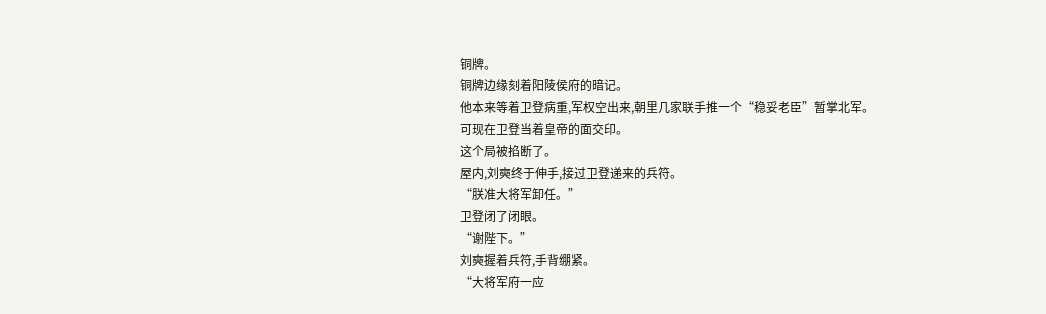铜牌。
铜牌边缘刻着阳陵侯府的暗记。
他本来等着卫登病重,军权空出来,朝里几家联手推一个“稳妥老臣”暂掌北军。
可现在卫登当着皇帝的面交印。
这个局被掐断了。
屋内,刘奭终于伸手,接过卫登递来的兵符。
“朕准大将军卸任。”
卫登闭了闭眼。
“谢陛下。”
刘奭握着兵符,手背绷紧。
“大将军府一应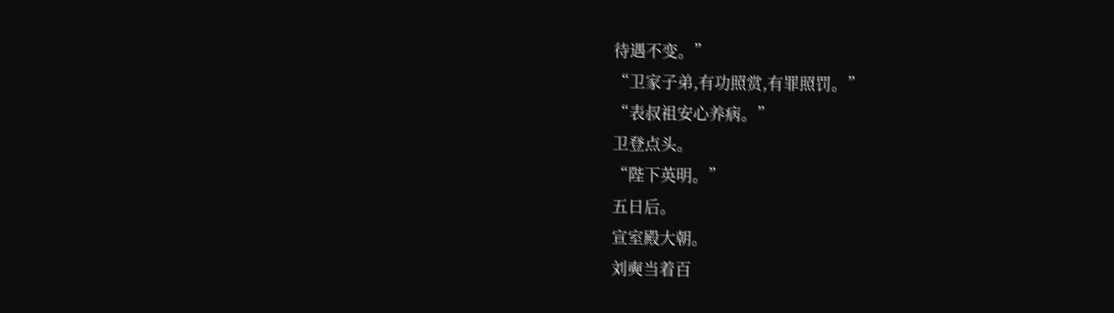待遇不变。”
“卫家子弟,有功照赏,有罪照罚。”
“表叔祖安心养病。”
卫登点头。
“陛下英明。”
五日后。
宣室殿大朝。
刘奭当着百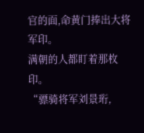官的面,命黄门捧出大将军印。
满朝的人都盯着那枚印。
“骠骑将军刘景珩,